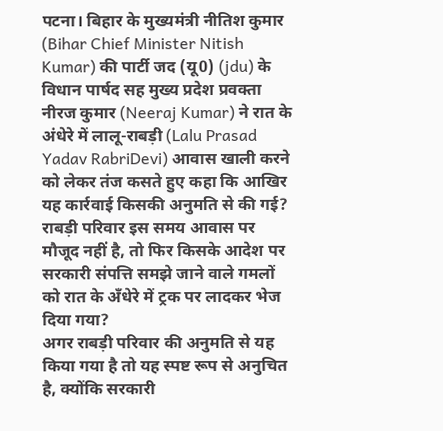पटना। बिहार के मुख्यमंत्री नीतिश कुमार (Bihar Chief Minister Nitish Kumar) की पार्टी जद (यू0) (jdu) के विधान पार्षद सह मुख्य प्रदेश प्रवक्ता नीरज कुमार (Neeraj Kumar) ने रात के अंधेरे में लालू-राबड़ी (Lalu Prasad Yadav RabriDevi) आवास खाली करने को लेकर तंज कसते हुए कहा कि आखिर यह कार्रवाई किसकी अनुमति से की गई? राबड़ी परिवार इस समय आवास पर मौजूद नहीं है, तो फिर किसके आदेश पर सरकारी संपत्ति समझे जाने वाले गमलों को रात के अँधेरे में ट्रक पर लादकर भेज दिया गया?
अगर राबड़ी परिवार की अनुमति से यह किया गया है तो यह स्पष्ट रूप से अनुचित है, क्योंकि सरकारी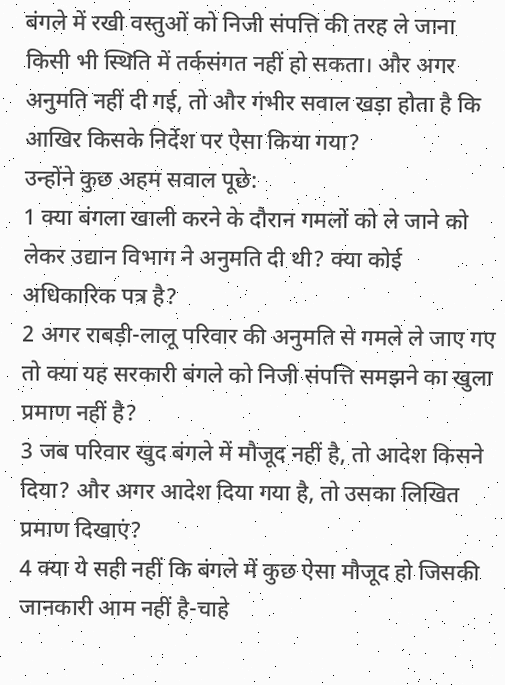बंगले में रखी वस्तुओं को निजी संपत्ति की तरह ले जाना किसी भी स्थिति में तर्कसंगत नहीं हो सकता। और अगर अनुमति नहीं दी गई, तो और गंभीर सवाल खड़ा होता है कि आखिर किसके निर्देश पर ऐसा किया गया?
उन्होंने कुछ अहम सवाल पूछे:
1 क्या बंगला खाली करने के दौरान गमलों को ले जाने को लेकर उद्यान विभाग ने अनुमति दी थी? क्या कोई अधिकारिक पत्र है?
2 अगर राबड़ी-लालू परिवार की अनुमति से गमले ले जाए गए तो क्या यह सरकारी बंगले को निजी संपत्ति समझने का खुला प्रमाण नहीं है?
3 जब परिवार खुद बंगले में मौजूद नहीं है, तो आदेश किसने दिया? और अगर आदेश दिया गया है, तो उसका लिखित प्रमाण दिखाएं?
4 क्या ये सही नहीं कि बंगले में कुछ ऐसा मौजूद हो जिसकी जानकारी आम नहीं है-चाहे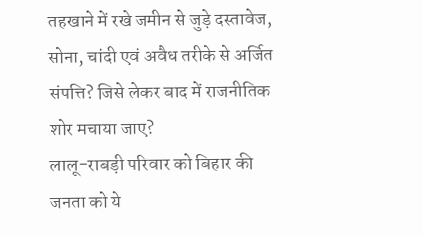तहखाने में रखे जमीन से जुड़े दस्तावेज, सोना, चांदी एवं अवैध तरीके से अर्जित संपत्ति? जिसे लेकर बाद में राजनीतिक शोर मचाया जाए?
लालू-राबड़ी परिवार को बिहार की जनता को ये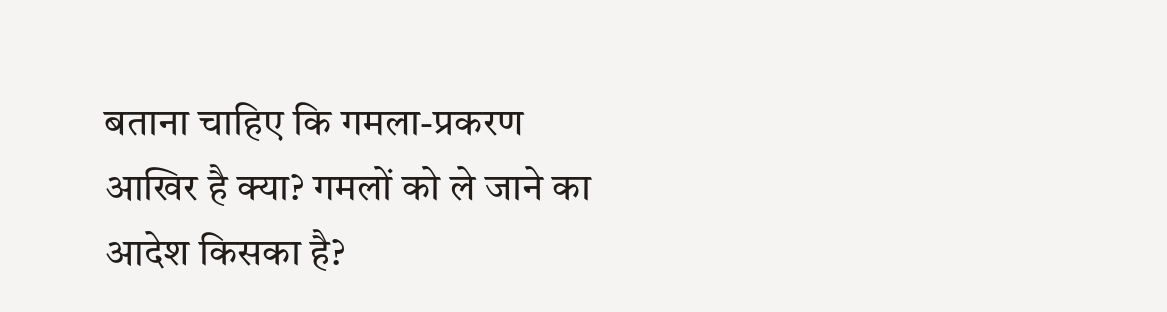बताना चाहिए कि गमला-प्रकरण आखिर है क्या? गमलों को ले जाने का आदेश किसका है?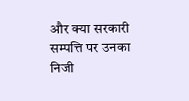और क्या सरकारी सम्पत्ति पर उनका निजी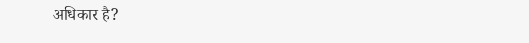अधिकार है?